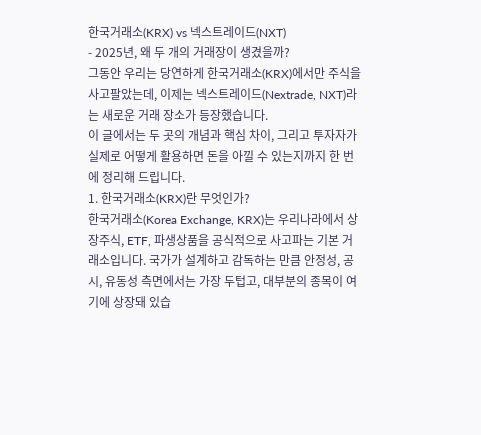한국거래소(KRX) vs 넥스트레이드(NXT)
- 2025년, 왜 두 개의 거래장이 생겼을까?
그동안 우리는 당연하게 한국거래소(KRX)에서만 주식을 사고팔았는데, 이제는 넥스트레이드(Nextrade, NXT)라는 새로운 거래 장소가 등장했습니다.
이 글에서는 두 곳의 개념과 핵심 차이, 그리고 투자자가 실제로 어떻게 활용하면 돈을 아낄 수 있는지까지 한 번에 정리해 드립니다.
1. 한국거래소(KRX)란 무엇인가?
한국거래소(Korea Exchange, KRX)는 우리나라에서 상장주식, ETF, 파생상품을 공식적으로 사고파는 기본 거래소입니다. 국가가 설계하고 감독하는 만큼 안정성, 공시, 유동성 측면에서는 가장 두텁고, 대부분의 종목이 여기에 상장돼 있습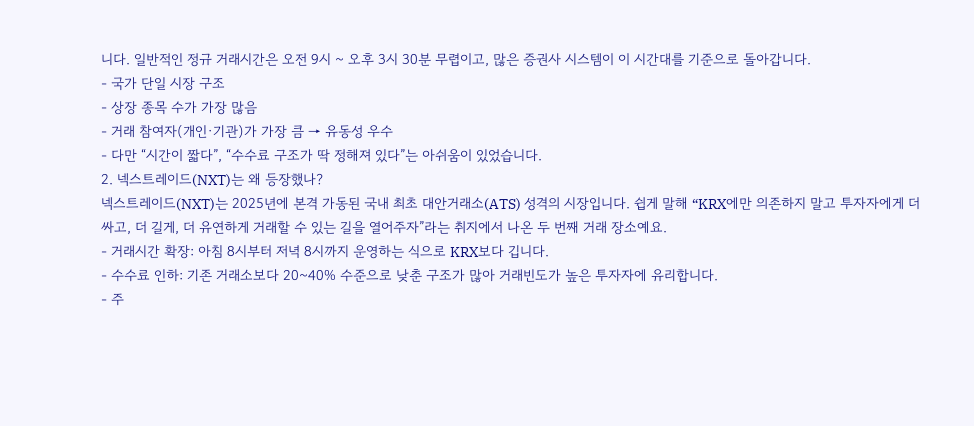니다. 일반적인 정규 거래시간은 오전 9시 ~ 오후 3시 30분 무렵이고, 많은 증권사 시스템이 이 시간대를 기준으로 돌아갑니다.
- 국가 단일 시장 구조
- 상장 종목 수가 가장 많음
- 거래 참여자(개인·기관)가 가장 큼 → 유동성 우수
- 다만 “시간이 짧다”, “수수료 구조가 딱 정해져 있다”는 아쉬움이 있었습니다.
2. 넥스트레이드(NXT)는 왜 등장했나?
넥스트레이드(NXT)는 2025년에 본격 가동된 국내 최초 대안거래소(ATS) 성격의 시장입니다. 쉽게 말해 “KRX에만 의존하지 말고 투자자에게 더 싸고, 더 길게, 더 유연하게 거래할 수 있는 길을 열어주자”라는 취지에서 나온 두 번째 거래 장소예요.
- 거래시간 확장: 아침 8시부터 저녁 8시까지 운영하는 식으로 KRX보다 깁니다.
- 수수료 인하: 기존 거래소보다 20~40% 수준으로 낮춘 구조가 많아 거래빈도가 높은 투자자에 유리합니다.
- 주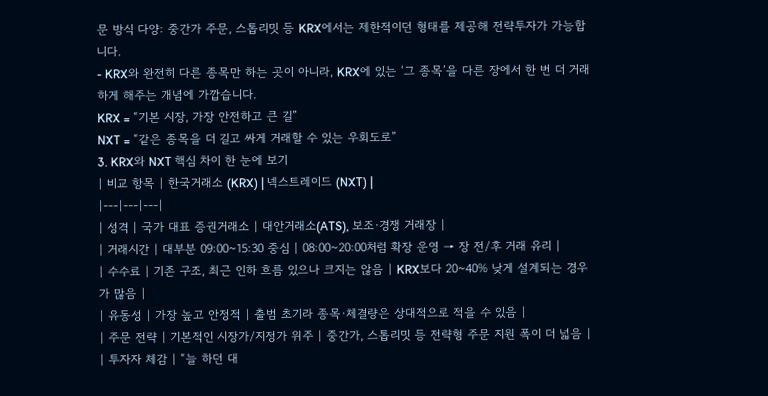문 방식 다양: 중간가 주문, 스톱리밋 등 KRX에서는 제한적이던 형태를 제공해 전략투자가 가능합니다.
- KRX와 완전히 다른 종목만 하는 곳이 아니라, KRX에 있는 ‘그 종목’을 다른 장에서 한 번 더 거래하게 해주는 개념에 가깝습니다.
KRX = “기본 시장, 가장 안전하고 큰 길”
NXT = “같은 종목을 더 길고 싸게 거래할 수 있는 우회도로”
3. KRX와 NXT 핵심 차이 한 눈에 보기
| 비교 항목 | 한국거래소 (KRX) | 넥스트레이드 (NXT) |
|---|---|---|
| 성격 | 국가 대표 증권거래소 | 대안거래소(ATS), 보조·경쟁 거래장 |
| 거래시간 | 대부분 09:00~15:30 중심 | 08:00~20:00처럼 확장 운영 → 장 전/후 거래 유리 |
| 수수료 | 기존 구조, 최근 인하 흐름 있으나 크지는 않음 | KRX보다 20~40% 낮게 설계되는 경우가 많음 |
| 유동성 | 가장 높고 안정적 | 출범 초기라 종목·체결량은 상대적으로 적을 수 있음 |
| 주문 전략 | 기본적인 시장가/지정가 위주 | 중간가, 스톱리밋 등 전략형 주문 지원 폭이 더 넓음 |
| 투자자 체감 | “늘 하던 대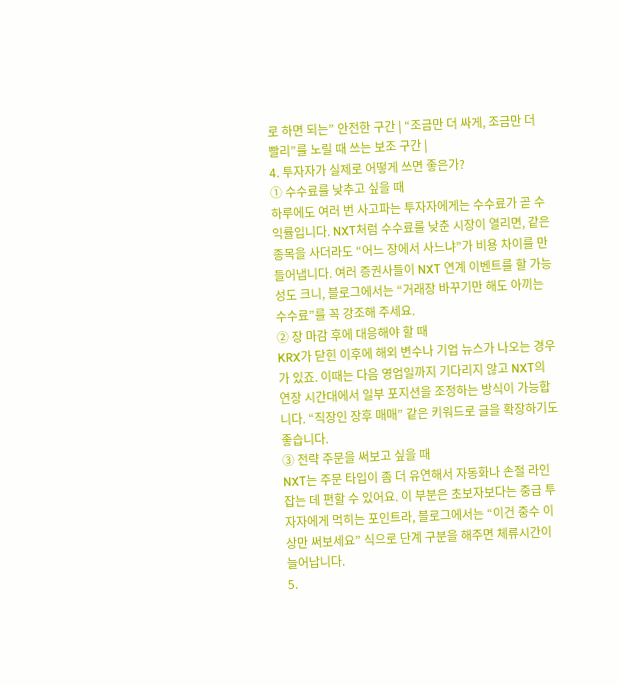로 하면 되는” 안전한 구간 | “조금만 더 싸게, 조금만 더 빨리”를 노릴 때 쓰는 보조 구간 |
4. 투자자가 실제로 어떻게 쓰면 좋은가?
① 수수료를 낮추고 싶을 때
하루에도 여러 번 사고파는 투자자에게는 수수료가 곧 수익률입니다. NXT처럼 수수료를 낮춘 시장이 열리면, 같은 종목을 사더라도 “어느 장에서 사느냐”가 비용 차이를 만들어냅니다. 여러 증권사들이 NXT 연계 이벤트를 할 가능성도 크니, 블로그에서는 “거래장 바꾸기만 해도 아끼는 수수료”를 꼭 강조해 주세요.
② 장 마감 후에 대응해야 할 때
KRX가 닫힌 이후에 해외 변수나 기업 뉴스가 나오는 경우가 있죠. 이때는 다음 영업일까지 기다리지 않고 NXT의 연장 시간대에서 일부 포지션을 조정하는 방식이 가능합니다. “직장인 장후 매매” 같은 키워드로 글을 확장하기도 좋습니다.
③ 전략 주문을 써보고 싶을 때
NXT는 주문 타입이 좀 더 유연해서 자동화나 손절 라인 잡는 데 편할 수 있어요. 이 부분은 초보자보다는 중급 투자자에게 먹히는 포인트라, 블로그에서는 “이건 중수 이상만 써보세요” 식으로 단계 구분을 해주면 체류시간이 늘어납니다.
5.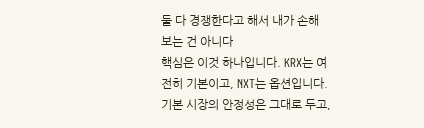둘 다 경쟁한다고 해서 내가 손해 보는 건 아니다
핵심은 이것 하나입니다. KRX는 여전히 기본이고, NXT는 옵션입니다. 기본 시장의 안정성은 그대로 두고,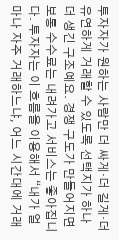투자자가 원하는 사람만 더 싸게·더 길게·더 유연하게 거래할 수 있도록 선택지가 하나 더 생긴 구조예요. 경쟁 구도가 만들어지면 보통 수수료는 내려가고 서비스는 좋아집니다. 투자자는 이 흐름을 이용해서 “내가 얼마나 자주 거래하느냐, 어느 시간대에 거래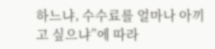하느냐, 수수료를 얼마나 아끼고 싶으냐”에 따라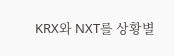KRX와 NXT를 상황별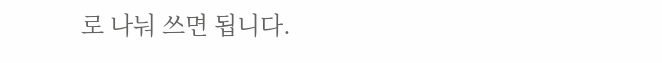로 나눠 쓰면 됩니다.